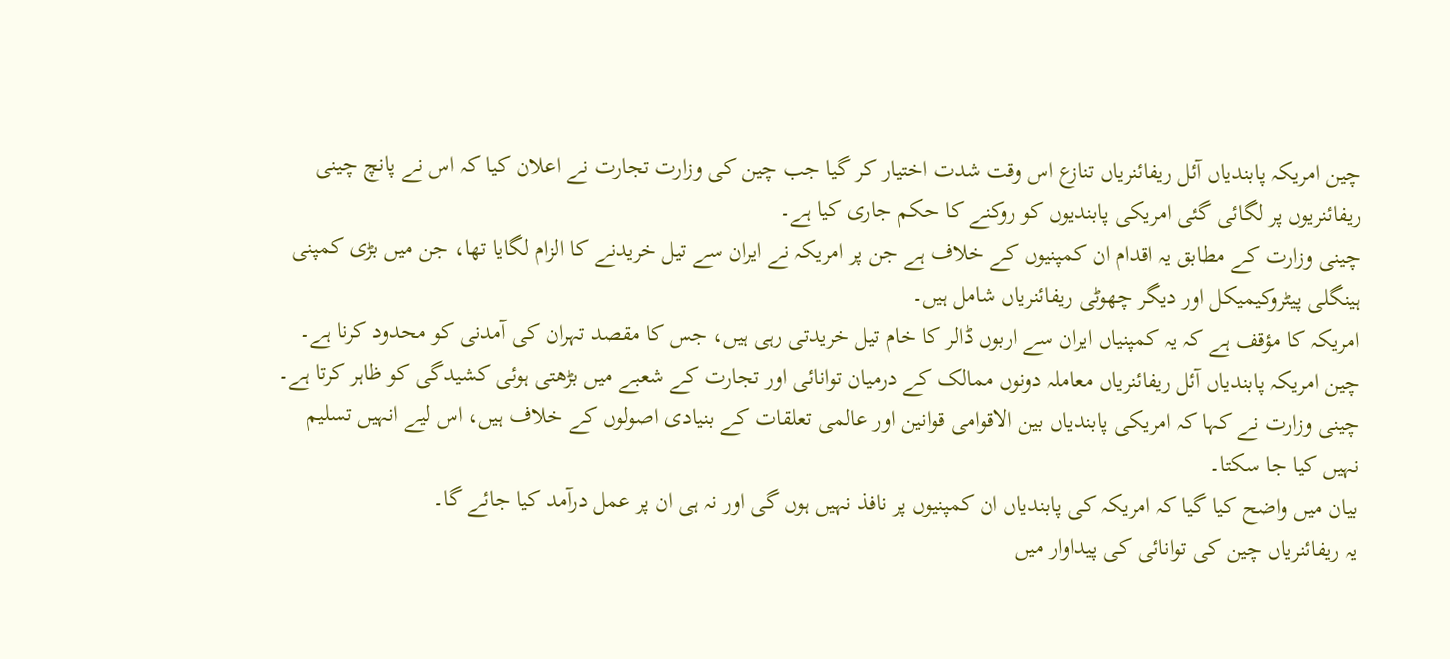چین امریکہ پابندیاں آئل ریفائنریاں تنازع اس وقت شدت اختیار کر گیا جب چین کی وزارت تجارت نے اعلان کیا کہ اس نے پانچ چینی ریفائنریوں پر لگائی گئی امریکی پابندیوں کو روکنے کا حکم جاری کیا ہے۔
چینی وزارت کے مطابق یہ اقدام ان کمپنیوں کے خلاف ہے جن پر امریکہ نے ایران سے تیل خریدنے کا الزام لگایا تھا، جن میں بڑی کمپنی ہینگلی پیٹروکیمیکل اور دیگر چھوٹی ریفائنریاں شامل ہیں۔
امریکہ کا مؤقف ہے کہ یہ کمپنیاں ایران سے اربوں ڈالر کا خام تیل خریدتی رہی ہیں، جس کا مقصد تہران کی آمدنی کو محدود کرنا ہے۔
چین امریکہ پابندیاں آئل ریفائنریاں معاملہ دونوں ممالک کے درمیان توانائی اور تجارت کے شعبے میں بڑھتی ہوئی کشیدگی کو ظاہر کرتا ہے۔
چینی وزارت نے کہا کہ امریکی پابندیاں بین الاقوامی قوانین اور عالمی تعلقات کے بنیادی اصولوں کے خلاف ہیں، اس لیے انہیں تسلیم نہیں کیا جا سکتا۔
بیان میں واضح کیا گیا کہ امریکہ کی پابندیاں ان کمپنیوں پر نافذ نہیں ہوں گی اور نہ ہی ان پر عمل درآمد کیا جائے گا۔
یہ ریفائنریاں چین کی توانائی کی پیداوار میں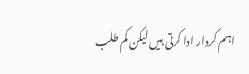اہم کردار ادا کرتی ہیں لیکن کم طلب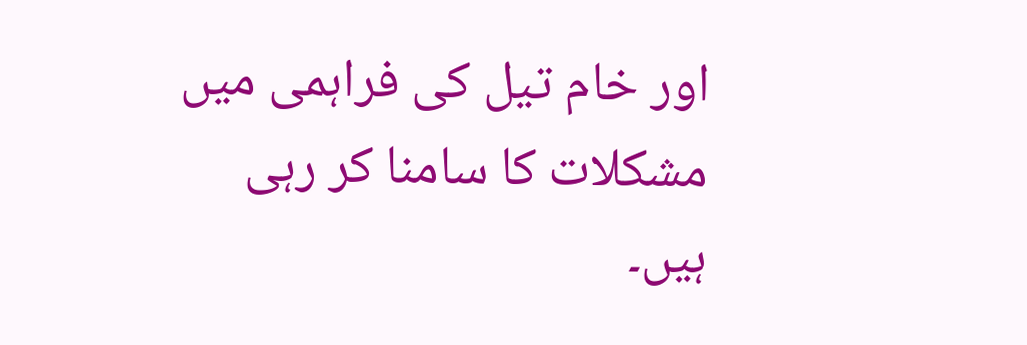اور خام تیل کی فراہمی میں مشکلات کا سامنا کر رہی ہیں۔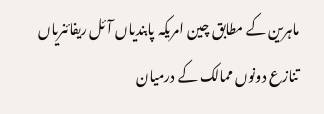ماہرین کے مطابق چین امریکہ پابندیاں آئل ریفائنریاں تنازع دونوں ممالک کے درمیان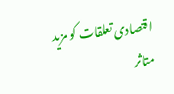اقتصادی تعلقات کو مزید متاثر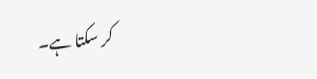کر سکتا ہے۔